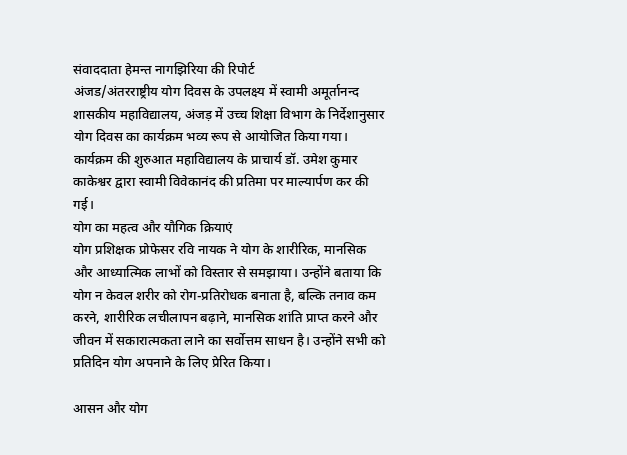संवाददाता हेमन्त नागझिरिया की रिपोर्ट
अंजड/अंतरराष्ट्रीय योग दिवस के उपलक्ष्य में स्वामी अमूर्तानन्द शासकीय महाविद्यालय, अंजड़ में उच्च शिक्षा विभाग के निर्देशानुसार योग दिवस का कार्यक्रम भव्य रूप से आयोजित किया गया। कार्यक्रम की शुरुआत महाविद्यालय के प्राचार्य डॉ. उमेश कुमार काकेश्वर द्वारा स्वामी विवेकानंद की प्रतिमा पर माल्यार्पण कर की गई।
योग का महत्व और यौगिक क्रियाएं
योग प्रशिक्षक प्रोफेसर रवि नायक ने योग के शारीरिक, मानसिक और आध्यात्मिक लाभों को विस्तार से समझाया। उन्होंने बताया कि योग न केवल शरीर को रोग-प्रतिरोधक बनाता है, बल्कि तनाव कम करने, शारीरिक लचीलापन बढ़ाने, मानसिक शांति प्राप्त करने और जीवन में सकारात्मकता लाने का सर्वोत्तम साधन है। उन्होंने सभी को प्रतिदिन योग अपनाने के लिए प्रेरित किया।

आसन और योग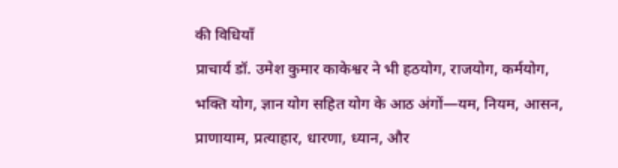की विधियाँ
प्राचार्य डॉ. उमेश कुमार काकेश्वर ने भी हठयोग, राजयोग, कर्मयोग, भक्ति योग, ज्ञान योग सहित योग के आठ अंगों—यम, नियम, आसन, प्राणायाम, प्रत्याहार, धारणा, ध्यान, और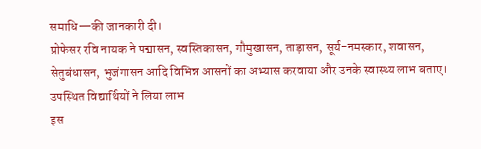समाधि—की जानकारी दी।
प्रोफेसर रवि नायक ने पद्मासन, स्वस्तिकासन, गौमुखासन, ताड़ासन, सूर्य-नमस्कार, शवासन, सेतुबंधासन, भुजंगासन आदि विभिन्न आसनों का अभ्यास करवाया और उनके स्वास्थ्य लाभ बताए।
उपस्थित विद्यार्थियों ने लिया लाभ
इस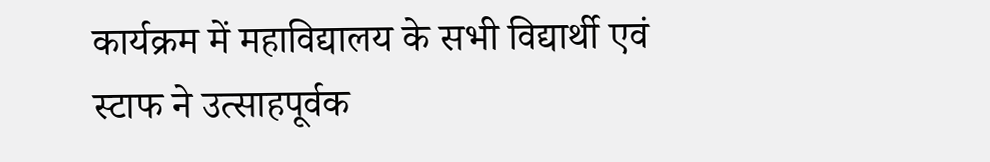कार्यक्रम में महाविद्यालय के सभी विद्यार्थी एवं स्टाफ ने उत्साहपूर्वक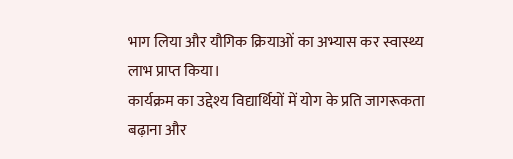भाग लिया और यौगिक क्रियाओं का अभ्यास कर स्वास्थ्य लाभ प्राप्त किया।
कार्यक्रम का उद्देश्य विद्यार्थियों में योग के प्रति जागरूकता बढ़ाना और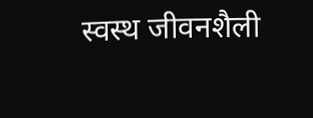स्वस्थ जीवनशैली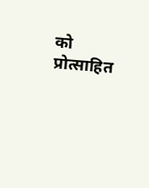को प्रोत्साहित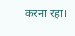करना रहा।